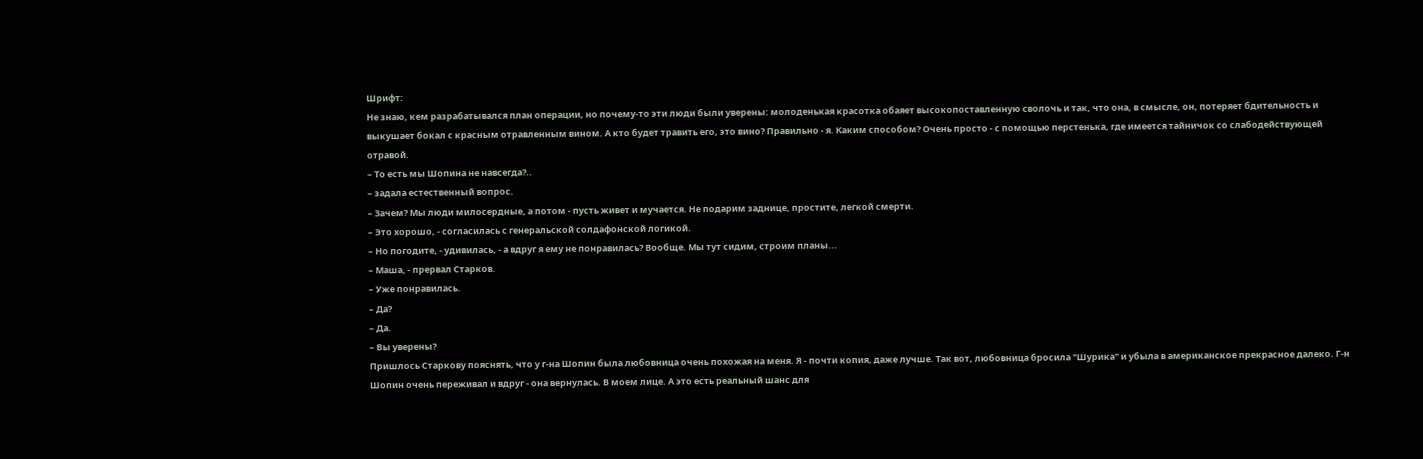Шрифт:
Не знаю, кем разрабатывался план операции, но почему-то эти люди были уверены: молоденькая красотка обаяет высокопоставленную сволочь и так, что она, в смысле, он, потеряет бдительность и выкушает бокал с красным отравленным вином. А кто будет травить его, это вино? Правильно - я. Каким способом? Очень просто - с помощью перстенька, где имеется тайничок со слабодействующей отравой.
– То есть мы Шопина не навсегда?..
– задала естественный вопрос.
– Зачем? Мы люди милосердные, а потом - пусть живет и мучается. Не подарим заднице, простите, легкой смерти.
– Это хорошо, - согласилась с генеральской солдафонской логикой.
– Но погодите, - удивилась, - а вдруг я ему не понравилась? Вообще. Мы тут сидим, строим планы...
– Маша, - прервал Старков.
– Уже понравилась.
– Да?
– Да.
– Вы уверены?
Пришлось Старкову пояснять, что у г-на Шопин была любовница очень похожая на меня. Я - почти копия, даже лучше. Так вот, любовница бросила "Шурика" и убыла в американское прекрасное далеко. Г-н Шопин очень переживал и вдруг - она вернулась. В моем лице. А это есть реальный шанс для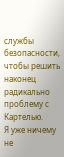службы безопасности, чтобы решить наконец радикально проблему с Картелью.
Я уже ничему не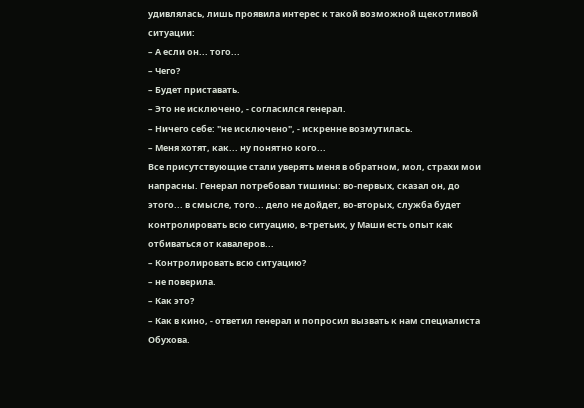удивлялась, лишь проявила интерес к такой возможной щекотливой ситуации:
– А если он... того...
– Чего?
– Будет приставать.
– Это не исключено, - согласился генерал.
– Ничего себе: "не исключено", - искренне возмутилась.
– Меня хотят, как... ну понятно кого...
Все присутствующие стали уверять меня в обратном, мол, страхи мои напрасны. Генерал потребовал тишины: во-первых, сказал он, до этого... в смысле, того... дело не дойдет, во-вторых, служба будет контролировать всю ситуацию, в-третьих, у Маши есть опыт как отбиваться от кавалеров...
– Контролировать всю ситуацию?
– не поверила.
– Как это?
– Как в кино, - ответил генерал и попросил вызвать к нам специалиста Обухова.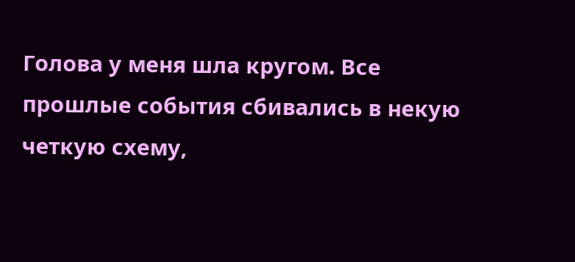Голова у меня шла кругом. Все прошлые события сбивались в некую четкую схему,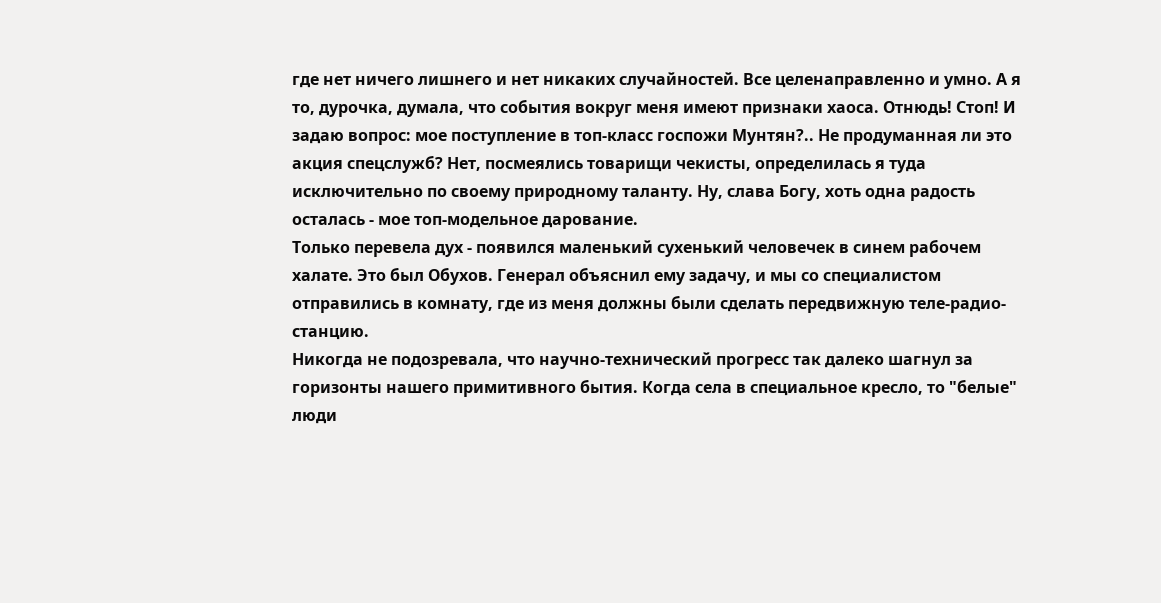где нет ничего лишнего и нет никаких случайностей. Все целенаправленно и умно. А я то, дурочка, думала, что события вокруг меня имеют признаки хаоса. Отнюдь! Стоп! И задаю вопрос: мое поступление в топ-класс госпожи Мунтян?.. Не продуманная ли это акция спецслужб? Нет, посмеялись товарищи чекисты, определилась я туда исключительно по своему природному таланту. Ну, слава Богу, хоть одна радость осталась - мое топ-модельное дарование.
Только перевела дух - появился маленький сухенький человечек в синем рабочем халате. Это был Обухов. Генерал объяснил ему задачу, и мы со специалистом отправились в комнату, где из меня должны были сделать передвижную теле-радио-станцию.
Никогда не подозревала, что научно-технический прогресс так далеко шагнул за горизонты нашего примитивного бытия. Когда села в специальное кресло, то "белые" люди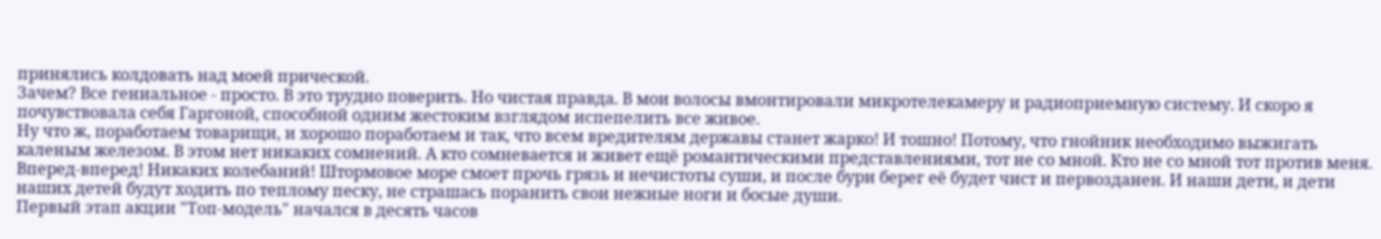принялись колдовать над моей прической.
Зачем? Все гениальное - просто. В это трудно поверить. Но чистая правда. В мои волосы вмонтировали микротелекамеру и радиоприемную систему. И скоро я почувствовала себя Гаргоной, способной одним жестоким взглядом испепелить все живое.
Ну что ж, поработаем товарищи, и хорошо поработаем и так, что всем вредителям державы станет жарко! И тошно! Потому, что гнойник необходимо выжигать каленым железом. В этом нет никаких сомнений. А кто сомневается и живет ещё романтическими представлениями, тот не со мной. Кто не со мной тот против меня.
Вперед-вперед! Никаких колебаний! Штормовое море смоет прочь грязь и нечистоты суши, и после бури берег её будет чист и первозданен. И наши дети, и дети наших детей будут ходить по теплому песку, не страшась поранить свои нежные ноги и босые души.
Первый этап акции "Топ-модель" начался в десять часов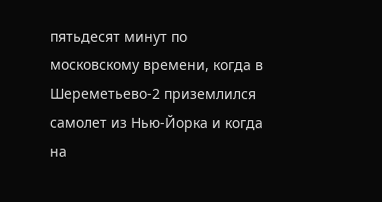пятьдесят минут по московскому времени, когда в Шереметьево-2 приземлился самолет из Нью-Йорка и когда на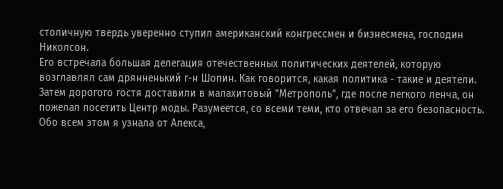столичную твердь уверенно ступил американский конгрессмен и бизнесмена, господин Николсон.
Его встречала большая делегация отечественных политических деятелей, которую возглавлял сам дрянненький г-н Шопин. Как говорится, какая политика - такие и деятели.
Затем дорогого гостя доставили в малахитовый "Метрополь", где после легкого ленча, он пожелал посетить Центр моды. Разумеется, со всеми теми, кто отвечал за его безопасность.
Обо всем этом я узнала от Алекса,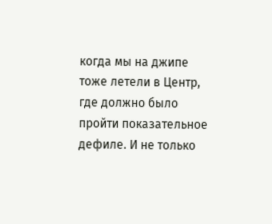когда мы на джипе тоже летели в Центр, где должно было пройти показательное дефиле. И не только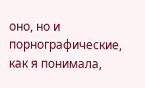оно, но и порнографические, как я понимала,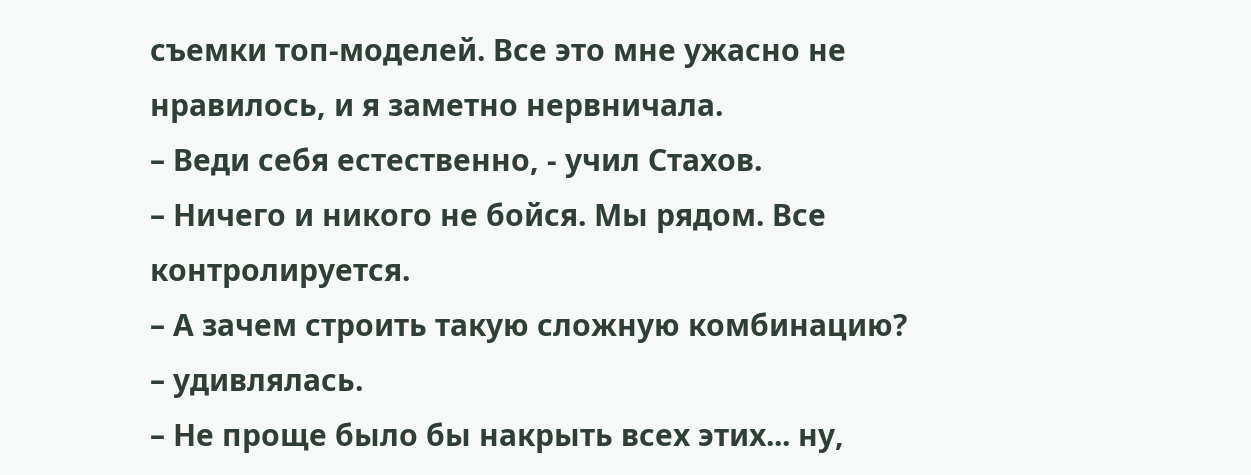съемки топ-моделей. Все это мне ужасно не нравилось, и я заметно нервничала.
– Веди себя естественно, - учил Стахов.
– Ничего и никого не бойся. Мы рядом. Все контролируется.
– А зачем строить такую сложную комбинацию?
– удивлялась.
– Не проще было бы накрыть всех этих... ну,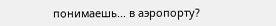понимаешь... в аэропорту?